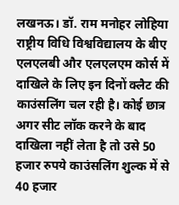लखनऊ। डॉ. राम मनोहर लोहिया राष्ट्रीय विधि विश्वविद्यालय के बीए एलएलबी और एलएलएम कोर्स में दाखिले के लिए इन दिनों क्लैट की काउंसलिंग चल रही है। कोई छात्र अगर सीट लॉक करने के बाद दाखिला नहीं लेता है तो उसे 50 हजार रुपये काउंसलिंग शुल्क में से 40 हजार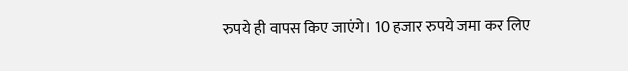रुपये ही वापस किए जाएंगे। 10 हजार रुपये जमा कर लिए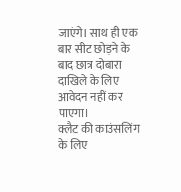जाएंगे। साथ ही एक बार सीट छोड़ने के बाद छात्र दोबारा दाखिले के लिए आवेदन नहीं कर पाएगा।
क्लैट की काउंसलिंग के लिए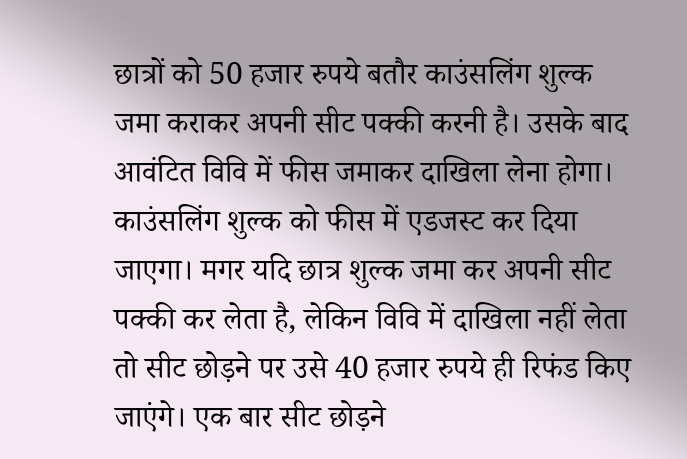छात्रों को 50 हजार रुपये बतौर काउंसलिंग शुल्क जमा कराकर अपनी सीट पक्की करनी है। उसके बाद आवंटित विवि में फीस जमाकर दाखिला लेना होगा। काउंसलिंग शुल्क को फीस में एडजस्ट कर दिया जाएगा। मगर यदि छात्र शुल्क जमा कर अपनी सीट पक्की कर लेता है, लेकिन विवि में दाखिला नहीं लेता तो सीट छोड़ने पर उसे 40 हजार रुपये ही रिफंड किए जाएंगे। एक बार सीट छोड़ने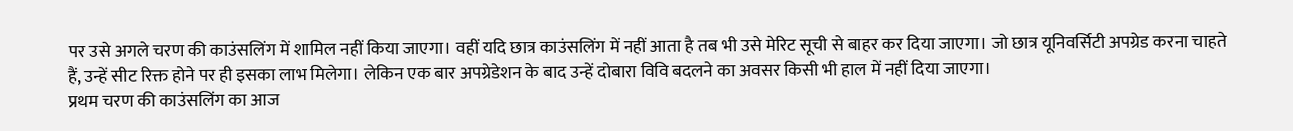पर उसे अगले चरण की काउंसलिंग में शामिल नहीं किया जाएगा। वहीं यदि छात्र काउंसलिंग में नहीं आता है तब भी उसे मेरिट सूची से बाहर कर दिया जाएगा। जो छात्र यूनिवर्सिटी अपग्रेड करना चाहते हैं, उन्हें सीट रिक्त होने पर ही इसका लाभ मिलेगा। लेकिन एक बार अपग्रेडेशन के बाद उन्हें दोबारा विवि बदलने का अवसर किसी भी हाल में नहीं दिया जाएगा।
प्रथम चरण की काउंसलिंग का आज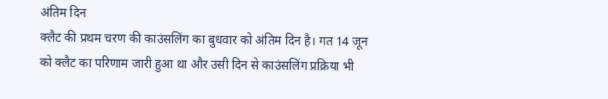अंतिम दिन
क्लैट की प्रथम चरण की काउंसलिंग का बुधवार को अंतिम दिन है। गत 14 जून को क्लैट का परिणाम जारी हुआ था और उसी दिन से काउंसलिंग प्रक्रिया भी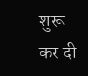शुरू कर दी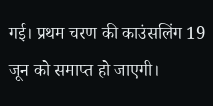गई। प्रथम चरण की काउंसलिंग 19 जून को समाप्त हो जाएगी।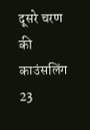दूसरे चरण की काउंसलिंग 23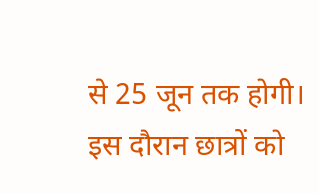से 25 जून तक होगी। इस दौरान छात्रों को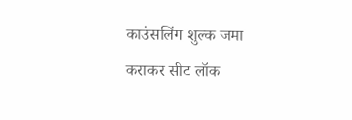काउंसलिंग शुल्क जमा कराकर सीट लॉक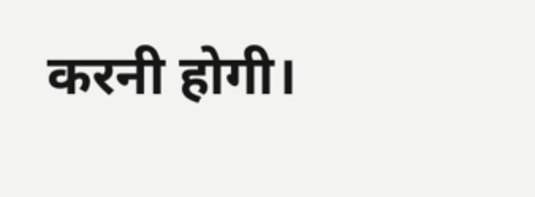करनी होगी।